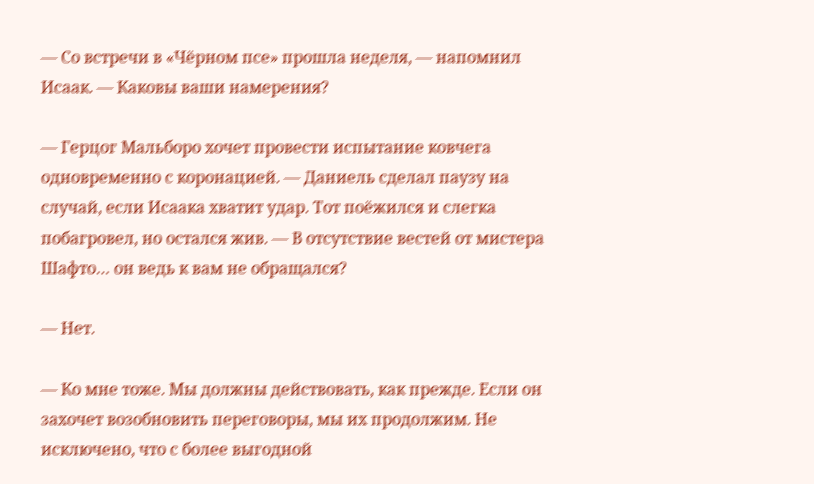— Со встречи в «Чёрном псе» прошла неделя, — напомнил Исаак. — Каковы ваши намерения?

— Герцог Мальборо хочет провести испытание ковчега одновременно с коронацией. — Даниель сделал паузу на случай, если Исаака хватит удар. Тот поёжился и слегка побагровел, но остался жив. — В отсутствие вестей от мистера Шафто… он ведь к вам не обращался?

— Нет.

— Ко мне тоже. Мы должны действовать, как прежде. Если он захочет возобновить переговоры, мы их продолжим. Не исключено, что с более выгодной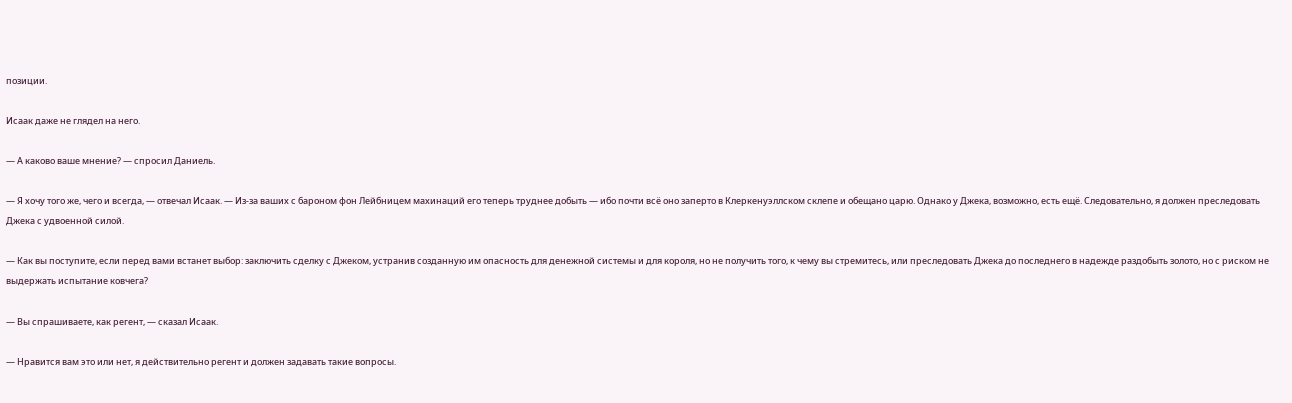позиции.

Исаак даже не глядел на него.

— А каково ваше мнение? — спросил Даниель.

— Я хочу того же, чего и всегда, — отвечал Исаак. — Из-за ваших с бароном фон Лейбницем махинаций его теперь труднее добыть — ибо почти всё оно заперто в Клеркенуэллском склепе и обещано царю. Однако у Джека, возможно, есть ещё. Следовательно, я должен преследовать Джека с удвоенной силой.

— Как вы поступите, если перед вами встанет выбор: заключить сделку с Джеком, устранив созданную им опасность для денежной системы и для короля, но не получить того, к чему вы стремитесь, или преследовать Джека до последнего в надежде раздобыть золото, но с риском не выдержать испытание ковчега?

— Вы спрашиваете, как регент, — сказал Исаак.

— Нравится вам это или нет, я действительно регент и должен задавать такие вопросы.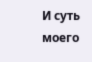И суть моего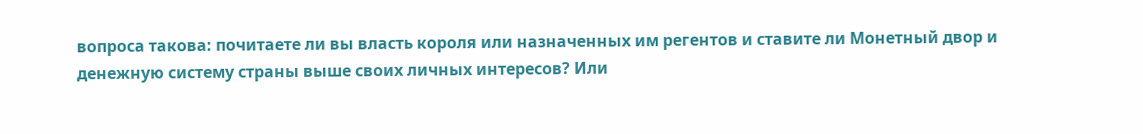вопроса такова: почитаете ли вы власть короля или назначенных им регентов и ставите ли Монетный двор и денежную систему страны выше своих личных интересов? Или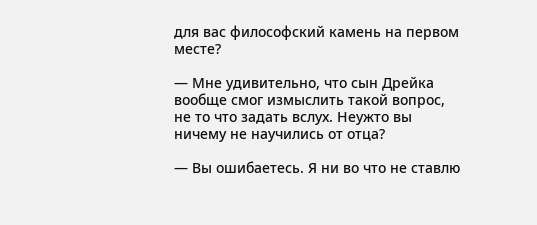для вас философский камень на первом месте?

— Мне удивительно, что сын Дрейка вообще смог измыслить такой вопрос, не то что задать вслух. Неужто вы ничему не научились от отца?

— Вы ошибаетесь. Я ни во что не ставлю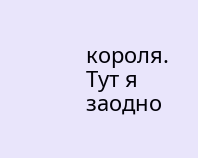короля. Тут я заодно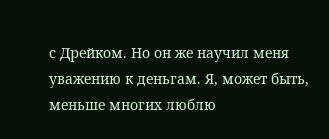с Дрейком. Но он же научил меня уважению к деньгам. Я, может быть, меньше многих люблю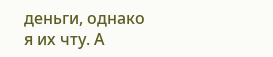деньги, однако я их чту. А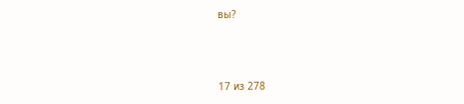вы?



17 из 278